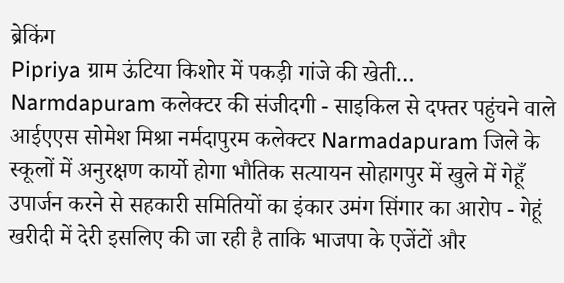ब्रेकिंग
Pipriya ग्राम ऊंटिया किशोर में पकड़ी गांजे की खेती… Narmdapuram कलेक्टर की संजीदगी - साइकिल से दफ्तर पहुंचने वाले आईएएस सोमेश मिश्रा नर्मदापुरम कलेक्टर Narmadapuram जिले के स्कूलों में अनुरक्षण कार्यो होगा भौतिक सत्यायन सोहागपुर में खुले में गेहूँ उपार्जन करने से सहकारी समितियों का इंकार उमंग सिंगार का आरोप - गेहूं खरीदी में देरी इसलिए की जा रही है ताकि भाजपा के एजेंटों और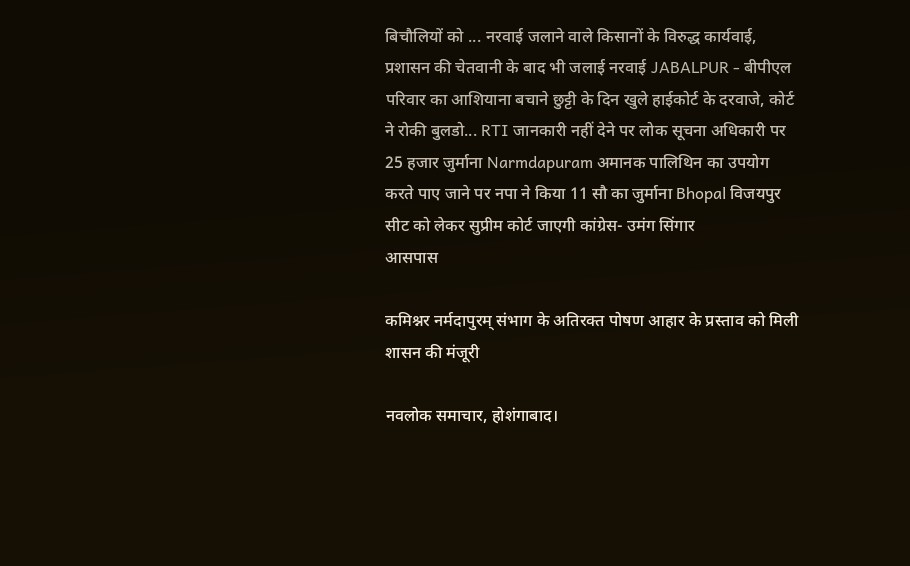बिचौलियों को ... नरवाई जलाने वाले किसानों के विरुद्ध कार्यवाई, प्रशासन की चेतवानी के बाद भी जलाई नरवाई JABALPUR - बीपीएल परिवार का आशियाना बचाने छुट्टी के दिन खुले हाईकोर्ट के दरवाजे, कोर्ट ने रोकी बुलडो... RTI जानकारी नहीं देने पर लोक सूचना अधिकारी पर 25 हजार जुर्माना Narmdapuram अमानक पालिथिन का उपयोग करते पाए जाने पर नपा ने किया 11 सौ का जुर्माना Bhopal विजयपुर सीट को लेकर सुप्रीम कोर्ट जाएगी कांग्रेस- उमंग सिंगार
आसपास

कमिश्नर नर्मदापुरम् संभाग के अतिरक्त पोषण आहार के प्रस्ताव को मिली शासन की मंजूरी

नवलोक समाचार, होशंगाबाद।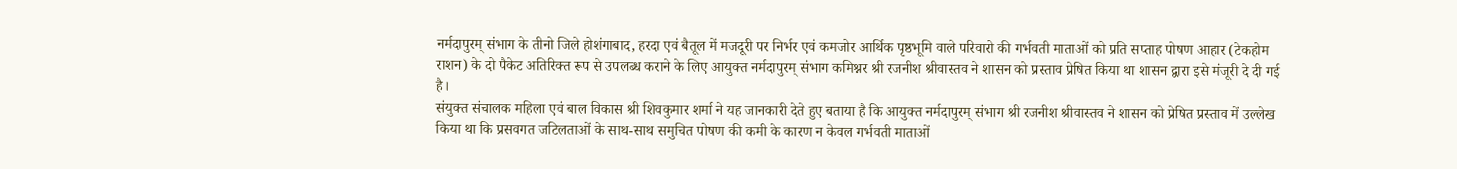नर्मदापुरम् संभाग के तीनो जिले होशंगाबाद, हरदा एवं बैतूल में मजदूरी पर निर्भर एवं कमजोर आर्थिक पृष्ठभूमि वाले परिवारो की गर्भवती माताओं को प्रति सप्ताह पोषण आहार (टेकहोम राशन) के दो पैकेट अतिरिक्त रूप से उपलब्ध कराने के लिए आयुक्त नर्मदापुरम् संभाग कमिश्नर श्री रजनीश श्रीवास्तव ने शासन को प्रस्ताव प्रेषित किया था शासन द्वारा इसे मंजूरी दे दी गई है।
संयुक्त संचालक महिला एवं बाल विकास श्री शिवकुमार शर्मा ने यह जानकारी देते हुए बताया है कि आयुक्त नर्मदापुरम् संभाग श्री रजनीश श्रीवास्तव ने शासन को प्रेषित प्रस्ताव में उल्लेख किया था कि प्रसवगत जटिलताओं के साथ-साथ समुचित पोषण की कमी के कारण न केवल गर्भवती माताओं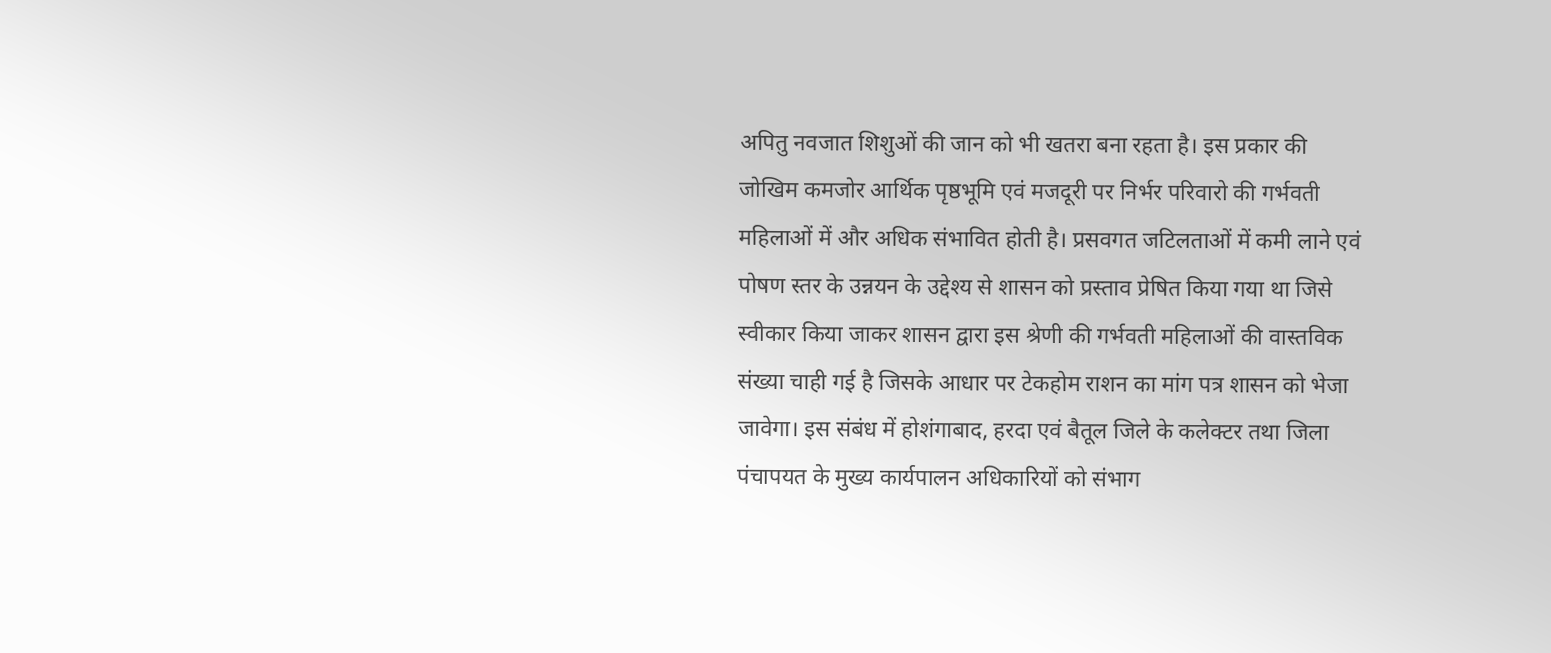अपितु नवजात शिशुओं की जान को भी खतरा बना रहता है। इस प्रकार की जोखिम कमजोर आर्थिक पृष्ठभूमि एवं मजदूरी पर निर्भर परिवारो की गर्भवती महिलाओं में और अधिक संभावित होती है। प्रसवगत जटिलताओं में कमी लाने एवं पोषण स्तर के उन्नयन के उद्देश्य से शासन को प्रस्ताव प्रेषित किया गया था जिसे स्वीकार किया जाकर शासन द्वारा इस श्रेणी की गर्भवती महिलाओं की वास्तविक संख्या चाही गई है जिसके आधार पर टेकहोम राशन का मांग पत्र शासन को भेजा जावेगा। इस संबंध में होशंगाबाद, हरदा एवं बैतूल जिले के कलेक्टर तथा जिला पंचापयत के मुख्य कार्यपालन अधिकारियों को संभाग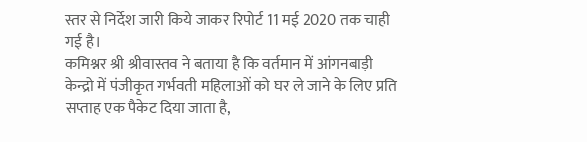स्तर से निर्देश जारी किये जाकर रिपोर्ट 11 मई 2020 तक चाही गई है।
कमिश्नर श्री श्रीवास्तव ने बताया है कि वर्तमान में आंगनबाड़ी केन्द्रो में पंजीकृत गर्भवती महिलाओं को घर ले जाने के लिए प्रति सप्ताह एक पैकेट दिया जाता है,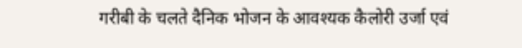गरीबी के चलते दैनिक भोजन के आवश्यक कैलोरी उर्जा एवं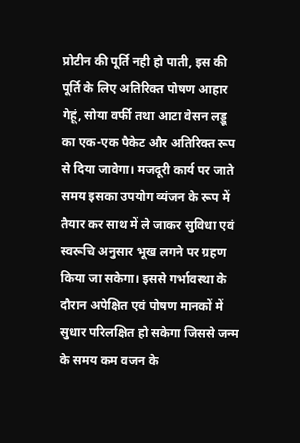प्रोटीन की पूर्ति नही हो पाती, इस की पूर्ति के लिए अतिरिक्त पोषण आहार गेहूं, सोया वर्फी तथा आटा वेसन लड्डू का एक-एक पैकेट और अतिरिक्त रूप से दिया जावेगा। मजदूरी कार्य पर जाते समय इसका उपयोग व्यंजन के रूप में तैयार कर साथ में ले जाकर सुविधा एवं स्वरूचि अनुसार भूख लगने पर ग्रहण किया जा सकेगा। इससे गर्भावस्था के दौरान अपेक्षित एवं पोषण मानकों में सुधार परिलक्षित हो सकेगा जिससे जन्म के समय कम वजन के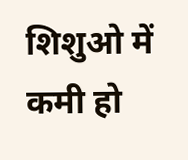शिशुओ में कमी हो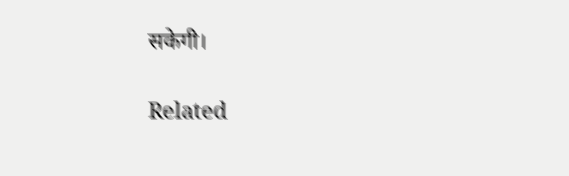सकेगी।

Related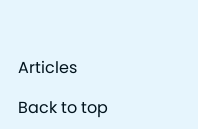Articles

Back to top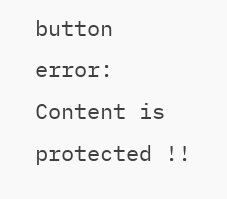button
error: Content is protected !!